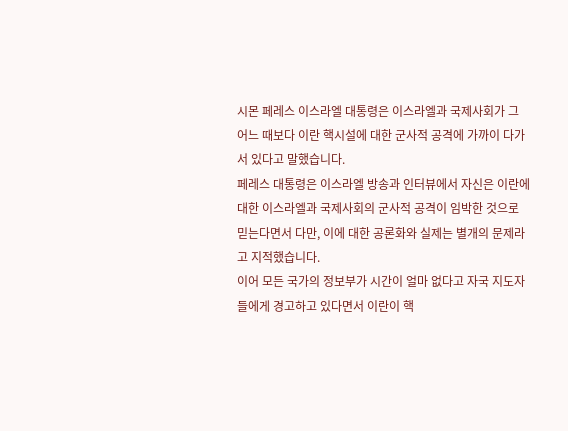시몬 페레스 이스라엘 대통령은 이스라엘과 국제사회가 그 어느 때보다 이란 핵시설에 대한 군사적 공격에 가까이 다가서 있다고 말했습니다.
페레스 대통령은 이스라엘 방송과 인터뷰에서 자신은 이란에 대한 이스라엘과 국제사회의 군사적 공격이 임박한 것으로 믿는다면서 다만, 이에 대한 공론화와 실제는 별개의 문제라고 지적했습니다.
이어 모든 국가의 정보부가 시간이 얼마 없다고 자국 지도자들에게 경고하고 있다면서 이란이 핵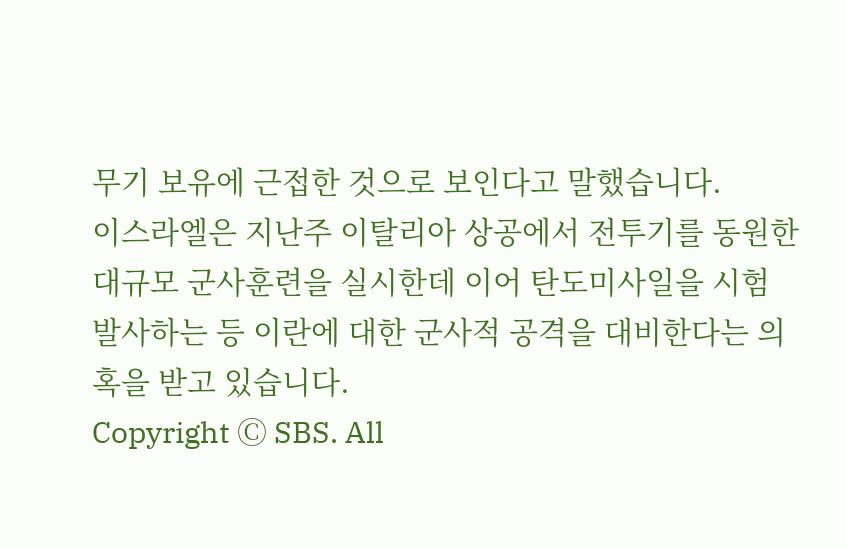무기 보유에 근접한 것으로 보인다고 말했습니다.
이스라엘은 지난주 이탈리아 상공에서 전투기를 동원한 대규모 군사훈련을 실시한데 이어 탄도미사일을 시험 발사하는 등 이란에 대한 군사적 공격을 대비한다는 의혹을 받고 있습니다.
Copyright Ⓒ SBS. All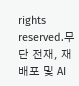rights reserved.무단 전재, 재배포 및 AI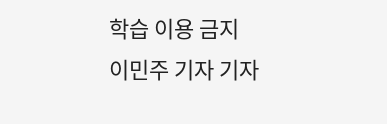학습 이용 금지
이민주 기자 기자